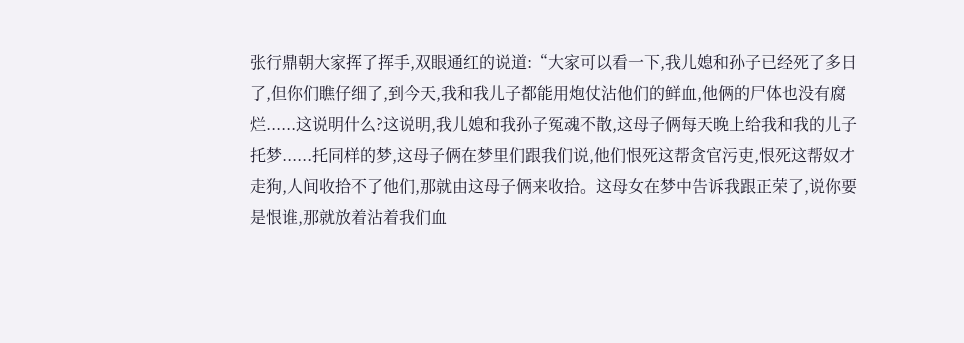张行鼎朝大家挥了挥手,双眼通红的说道:“大家可以看一下,我儿媳和孙子已经死了多日了,但你们瞧仔细了,到今天,我和我儿子都能用炮仗沾他们的鲜血,他俩的尸体也没有腐烂......这说明什么?这说明,我儿媳和我孙子冤魂不散,这母子俩每天晚上给我和我的儿子托梦......托同样的梦,这母子俩在梦里们跟我们说,他们恨死这帮贪官污吏,恨死这帮奴才走狗,人间收拾不了他们,那就由这母子俩来收拾。这母女在梦中告诉我跟正荣了,说你要是恨谁,那就放着沾着我们血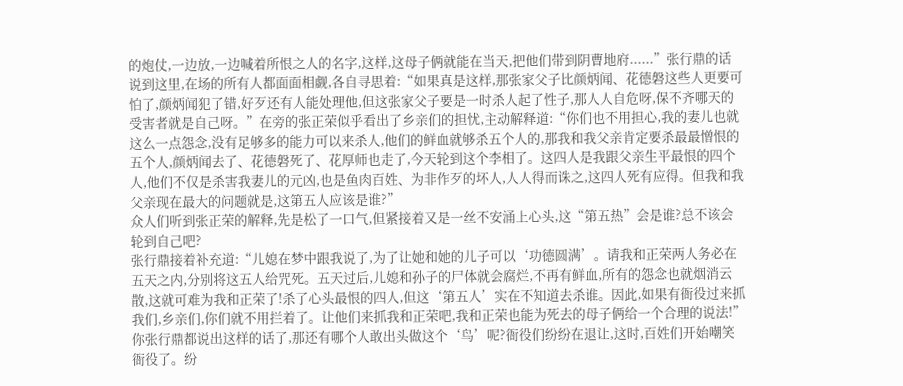的炮仗,一边放,一边喊着所恨之人的名字,这样,这母子俩就能在当天,把他们带到阴曹地府......”张行鼎的话说到这里,在场的所有人都面面相觑,各自寻思着:“如果真是这样,那张家父子比颜炳闻、花德磐这些人更要可怕了,颜炳闻犯了错,好歹还有人能处理他,但这张家父子要是一时杀人起了性子,那人人自危呀,保不齐哪天的受害者就是自己呀。”在旁的张正荣似乎看出了乡亲们的担忧,主动解释道:“你们也不用担心,我的妻儿也就这么一点怨念,没有足够多的能力可以来杀人,他们的鲜血就够杀五个人的,那我和我父亲肯定要杀最最憎恨的五个人,颜炳闻去了、花德磐死了、花厚师也走了,今天轮到这个李相了。这四人是我跟父亲生平最恨的四个人,他们不仅是杀害我妻儿的元凶,也是鱼肉百姓、为非作歹的坏人,人人得而诛之,这四人死有应得。但我和我父亲现在最大的问题就是,这第五人应该是谁?”
众人们听到张正荣的解释,先是松了一口气,但紧接着又是一丝不安涌上心头,这“第五热”会是谁?总不该会轮到自己吧?
张行鼎接着补充道:“儿媳在梦中跟我说了,为了让她和她的儿子可以‘功德圆满’。请我和正荣两人务必在五天之内,分别将这五人给咒死。五天过后,儿媳和孙子的尸体就会腐烂,不再有鲜血,所有的怨念也就烟消云散,这就可难为我和正荣了!杀了心头最恨的四人,但这‘第五人’实在不知道去杀谁。因此,如果有衙役过来抓我们,乡亲们,你们就不用拦着了。让他们来抓我和正荣吧,我和正荣也能为死去的母子俩给一个合理的说法!”
你张行鼎都说出这样的话了,那还有哪个人敢出头做这个‘鸟’呢?衙役们纷纷在退让,这时,百姓们开始嘲笑衙役了。纷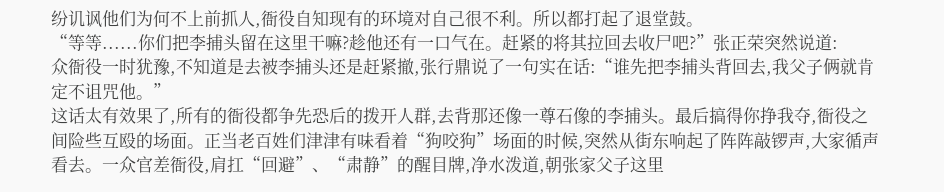纷讥讽他们为何不上前抓人,衙役自知现有的环境对自己很不利。所以都打起了退堂鼓。
“等等......你们把李捕头留在这里干嘛?趁他还有一口气在。赶紧的将其拉回去收尸吧?”张正荣突然说道:
众衙役一时犹豫,不知道是去被李捕头还是赶紧撤,张行鼎说了一句实在话:“谁先把李捕头背回去,我父子俩就肯定不诅咒他。”
这话太有效果了,所有的衙役都争先恐后的拨开人群,去背那还像一尊石像的李捕头。最后搞得你挣我夺,衙役之间险些互殴的场面。正当老百姓们津津有味看着“狗咬狗”场面的时候,突然从街东响起了阵阵敲锣声,大家循声看去。一众官差衙役,肩扛“回避”、“肃静”的醒目牌,净水泼道,朝张家父子这里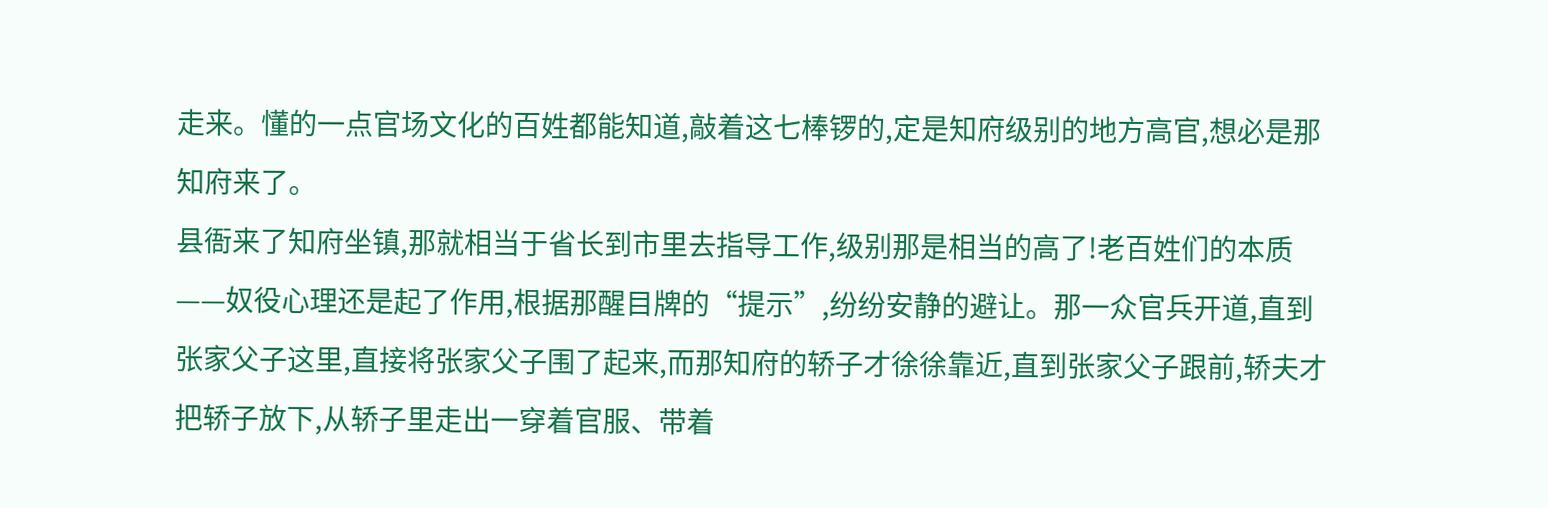走来。懂的一点官场文化的百姓都能知道,敲着这七棒锣的,定是知府级别的地方高官,想必是那知府来了。
县衙来了知府坐镇,那就相当于省长到市里去指导工作,级别那是相当的高了!老百姓们的本质——奴役心理还是起了作用,根据那醒目牌的“提示”,纷纷安静的避让。那一众官兵开道,直到张家父子这里,直接将张家父子围了起来,而那知府的轿子才徐徐靠近,直到张家父子跟前,轿夫才把轿子放下,从轿子里走出一穿着官服、带着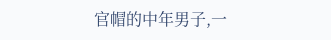官帽的中年男子,一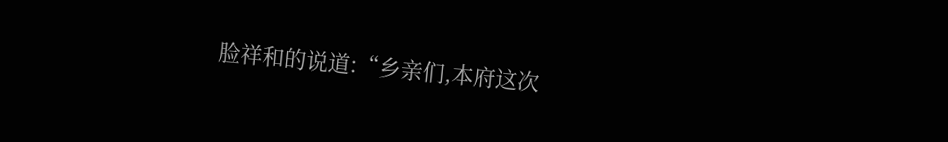脸祥和的说道:“乡亲们,本府这次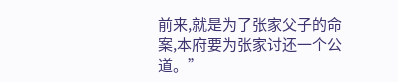前来,就是为了张家父子的命案,本府要为张家讨还一个公道。”